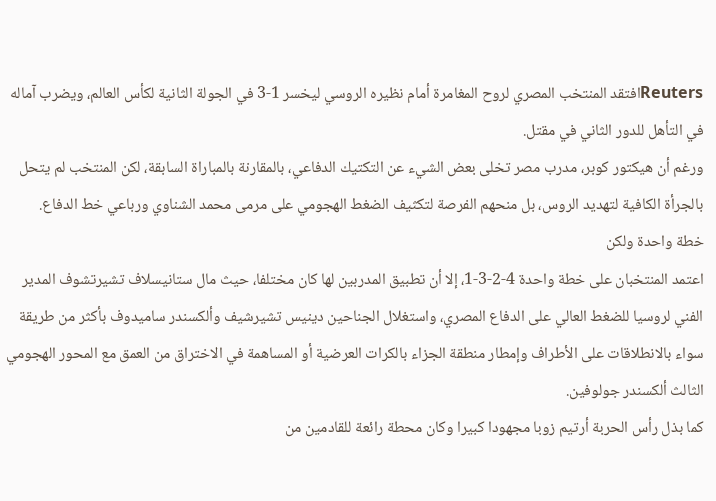Reutersافتقد المنتخب المصري لروح المغامرة أمام نظيره الروسي ليخسر 1-3 في الجولة الثانية لكأس العالم، ويضرب آماله في التأهل للدور الثاني في مقتل.
ورغم أن هيكتور كوبر، مدرب مصر تخلى بعض الشيء عن التكتيك الدفاعي، بالمقارنة بالمباراة السابقة، لكن المنتخب لم يتحل بالجرأة الكافية لتهديد الروس، بل منحهم الفرصة لتكثيف الضغط الهجومي على مرمى محمد الشناوي ورباعي خط الدفاع.
خطة واحدة ولكن
اعتمد المنتخبان على خطة واحدة 4-2-3-1، إلا أن تطبيق المدربين لها كان مختلفا، حيث مال ستانيسلاف تشيرتشوف المدير الفني لروسيا للضغط العالي على الدفاع المصري، واستغلال الجناحين دينيس تشيرشيف وألكسندر ساميدوف بأكثر من طريقة سواء بالانطلاقات على الأطراف وإمطار منطقة الجزاء بالكرات العرضية أو المساهمة في الاختراق من العمق مع المحور الهجومي الثالث ألكسندر جولوفين.
كما بذل رأس الحربة أرتيم زوبا مجهودا كبيرا وكان محطة رائعة للقادمين من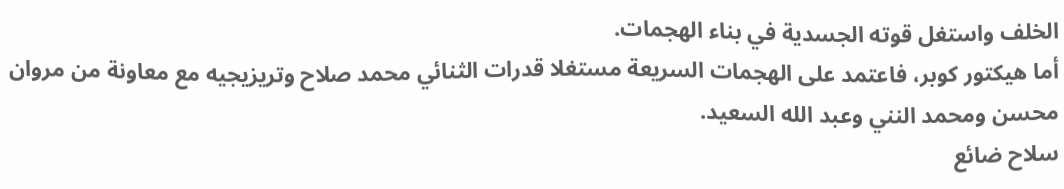الخلف واستغل قوته الجسدية في بناء الهجمات.
أما هيكتور كوبر، فاعتمد على الهجمات السريعة مستغلا قدرات الثنائي محمد صلاح وتريزيجيه مع معاونة من مروان محسن ومحمد النني وعبد الله السعيد.
سلاح ضائع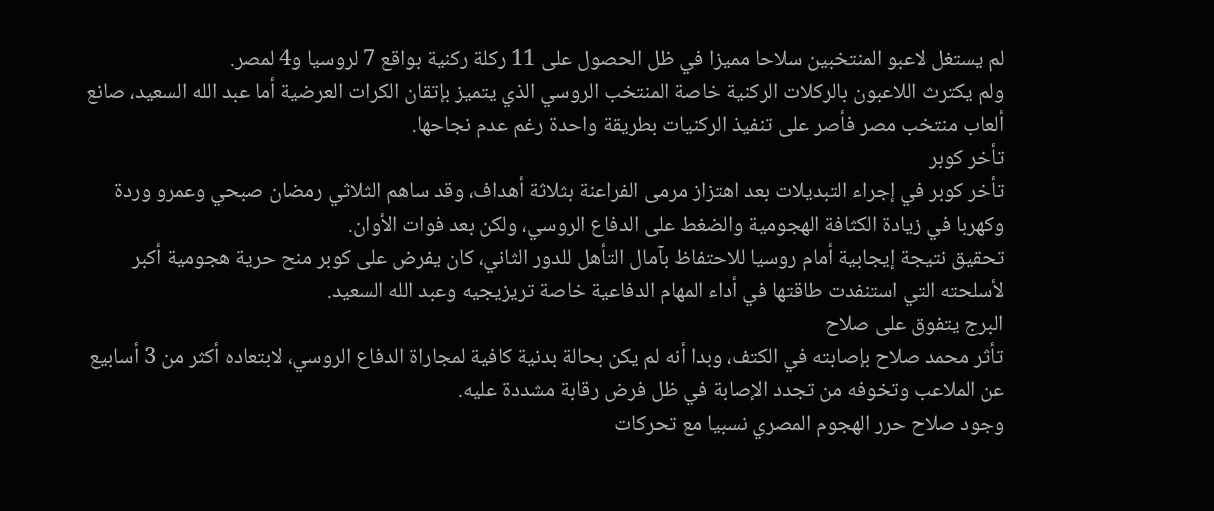لم يستغل لاعبو المنتخبين سلاحا مميزا في ظل الحصول على 11 ركلة ركنية بواقع 7 لروسيا و4 لمصر.
ولم يكترث اللاعبون بالركلات الركنية خاصة المنتخب الروسي الذي يتميز بإتقان الكرات العرضية أما عبد الله السعيد، صانع ألعاب منتخب مصر فأصر على تنفيذ الركنيات بطريقة واحدة رغم عدم نجاحها.
تأخر كوبر
تأخر كوبر في إجراء التبديلات بعد اهتزاز مرمى الفراعنة بثلاثة أهداف، وقد ساهم الثلاثي رمضان صبحي وعمرو وردة وكهربا في زيادة الكثافة الهجومية والضغط على الدفاع الروسي، ولكن بعد فوات الأوان.
تحقيق نتيجة إيجابية أمام روسيا للاحتفاظ بآمال التأهل للدور الثاني، كان يفرض على كوبر منح حرية هجومية أكبر لأسلحته التي استنفدت طاقتها في أداء المهام الدفاعية خاصة تريزيجيه وعبد الله السعيد.
البرج يتفوق على صلاح
تأثر محمد صلاح بإصابته في الكتف، وبدا أنه لم يكن بحالة بدنية كافية لمجاراة الدفاع الروسي، لابتعاده أكثر من 3 أسابيع عن الملاعب وتخوفه من تجدد الإصابة في ظل فرض رقابة مشددة عليه.
وجود صلاح حرر الهجوم المصري نسبيا مع تحركات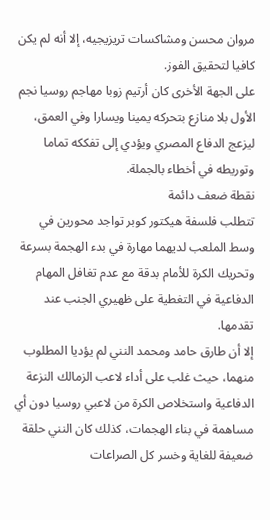مروان محسن ومشاكسات تريزيجيه، إلا أنه لم يكن كافيا لتحقيق الفوز.
على الجهة الأخرى كان أرتيم زوبا مهاجم روسيا نجم الأول بلا منازع بتحركه يمينا ويسارا وفي العمق، ليزعج الدفاع المصري ويؤدي إلى تفككه تماما وتوريطه في أخطاء بالجملة.
نقطة ضعف دائمة
تتطلب فلسفة هيكتور كوبر تواجد محورين في وسط الملعب لديهما مهارة في بدء الهجمة بسرعة وتحريك الكرة للأمام بدقة مع عدم تغافل المهام الدفاعية في التغطية على ظهيري الجنب عند تقدمها.
إلا أن طارق حامد ومحمد النني لم يؤديا المطلوب منهما، حيث غلب على أداء لاعب الزمالك النزعة الدفاعية واستخلاص الكرة من لاعبي روسيا دون أي مساهمة في بناء الهجمات، كذلك كان النني حلقة ضعيفة للغاية وخسر كل الصراعات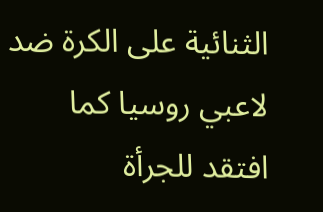الثنائية على الكرة ضد لاعبي روسيا كما افتقد للجرأة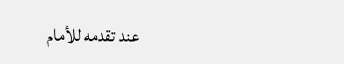عند تقدمه للأمام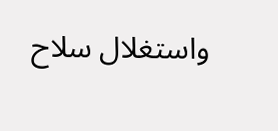واستغلال سلاح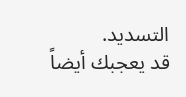التسديد.
قد يعجبك أيضاً